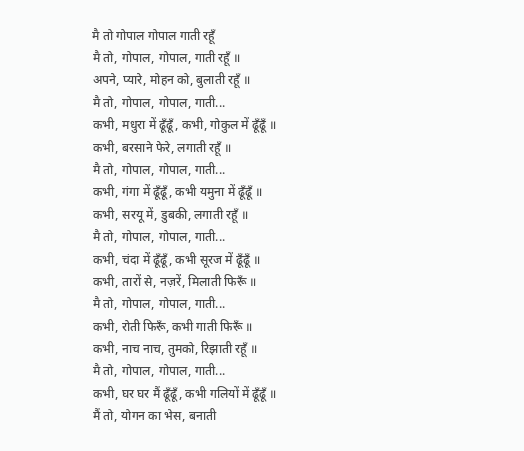मै तो गोपाल गोपाल गाती रहूँ
मै तो, गोपाल, गोपाल, गाती रहूँ ॥
अपने, प्यारे, मोहन को, बुलाती रहूँ ॥
मै तो, गोपाल, गोपाल, गाती...
कभी, मधुरा में ढूँढूँ, कभी, गोकुल में ढूँढूँ ॥
कभी, बरसाने फेरे, लगाती रहूँ ॥
मै तो, गोपाल, गोपाल, गाती...
कभी, गंगा में ढूँढूँ, कभी यमुना में ढूँढूँ ॥
कभी, सरयू में, डुबकी, लगाती रहूँ ॥
मै तो, गोपाल, गोपाल, गाती...
कभी, चंदा में ढूँढूँ, कभी सूरज में ढूँढूँ ॥
कभी, तारों से, नज़रें, मिलाती फिरूँ ॥
मै तो, गोपाल, गोपाल, गाती...
कभी, रोती फिरूँ, कभी गाती फिरूँ ॥
कभी, नाच नाच, तुमको, रिझाती रहूँ ॥
मै तो, गोपाल, गोपाल, गाती...
कभी, घर घर मैं ढूँढूँ, कभी गलियों में ढूँढूँ ॥
मैं तो, योगन का भेस, बनाती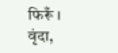फिरूँ ।
वृंदा,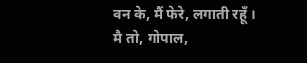वन के, मैं फेरे, लगाती रहूँ ।
मै तो, गोपाल,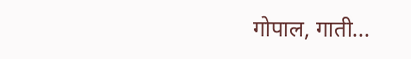गोपाल, गाती...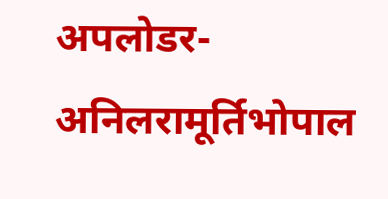अपलोडर-अनिलरामूर्तिभोपाल